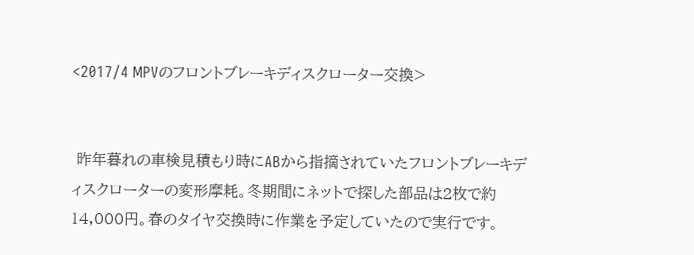<2017/4 MPVのフロントブレーキディスクローター交換>


 昨年暮れの車検見積もり時にABから指摘されていたフロントブレーキディスクローターの変形摩耗。冬期間にネットで探した部品は2枚で約14,000円。春のタイヤ交換時に作業を予定していたので実行です。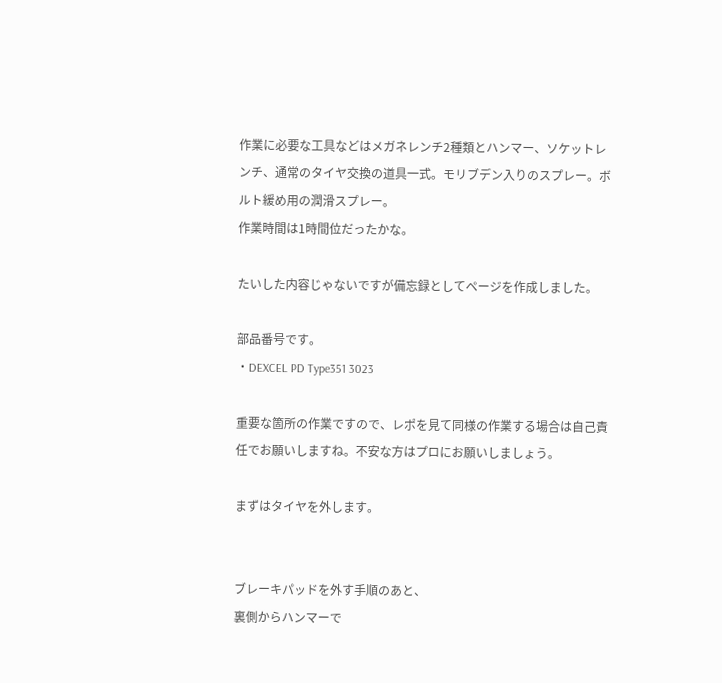作業に必要な工具などはメガネレンチ2種類とハンマー、ソケットレンチ、通常のタイヤ交換の道具一式。モリブデン入りのスプレー。ボルト緩め用の潤滑スプレー。
作業時間は1時間位だったかな。

たいした内容じゃないですが備忘録としてページを作成しました。

部品番号です。
・DEXCEL PD Type351 3023

重要な箇所の作業ですので、レポを見て同様の作業する場合は自己責任でお願いしますね。不安な方はプロにお願いしましょう。

まずはタイヤを外します。


ブレーキパッドを外す手順のあと、
裏側からハンマーで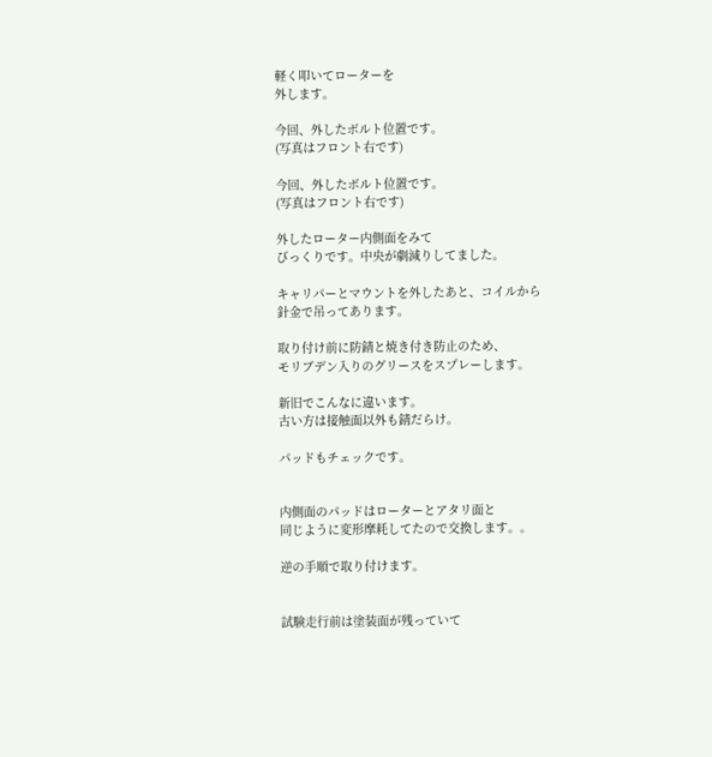軽く叩いてローターを
外します。

今回、外したボルト位置です。
(写真はフロント右です)

今回、外したボルト位置です。
(写真はフロント右です)

外したローター内側面をみて
びっくりです。中央が劇減りしてました。

キャリパーとマウントを外したあと、コイルから
針金で吊ってあります。

取り付け前に防錆と焼き付き防止のため、
モリブデン入りのグリースをスプレーします。

新旧でこんなに違います。
古い方は接触面以外も錆だらけ。

パッドもチェックです。


内側面のパッドはローターとアタリ面と
同じように変形摩耗してたので交換します。。

逆の手順で取り付けます。


試験走行前は塗装面が残っていて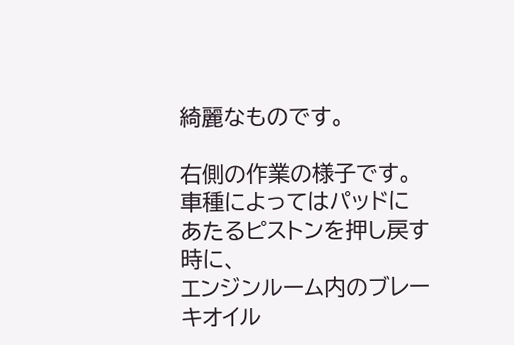綺麗なものです。

右側の作業の様子です。車種によってはパッドにあたるピストンを押し戻す時に、
エンジンルーム内のブレーキオイル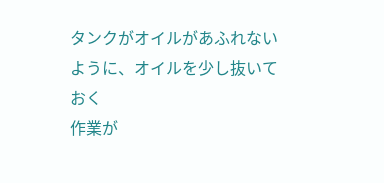タンクがオイルがあふれないように、オイルを少し抜いておく
作業が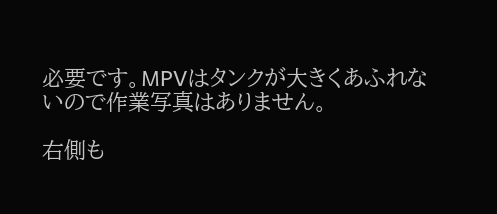必要です。MPVはタンクが大きくあふれないので作業写真はありません。

右側も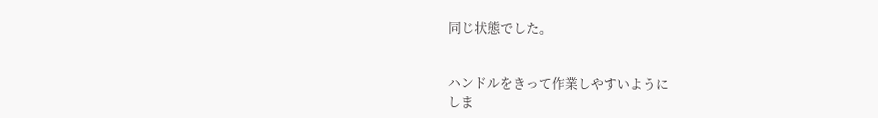同じ状態でした。


ハンドルをきって作業しやすいように
しま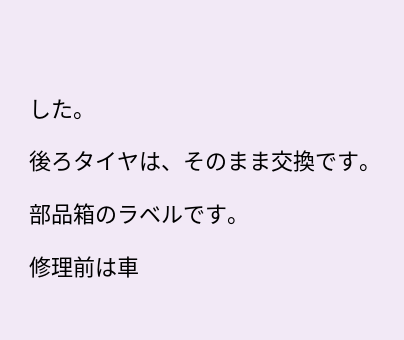した。

後ろタイヤは、そのまま交換です。

部品箱のラベルです。

修理前は車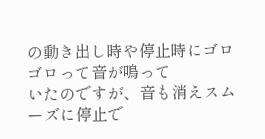の動き出し時や停止時にゴロゴロって音が鳴って
いたのですが、音も消えスムーズに停止で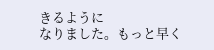きるように
なりました。もっと早く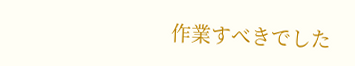作業すべきでした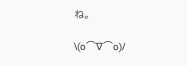ね。

\(o⌒∇⌒o)/